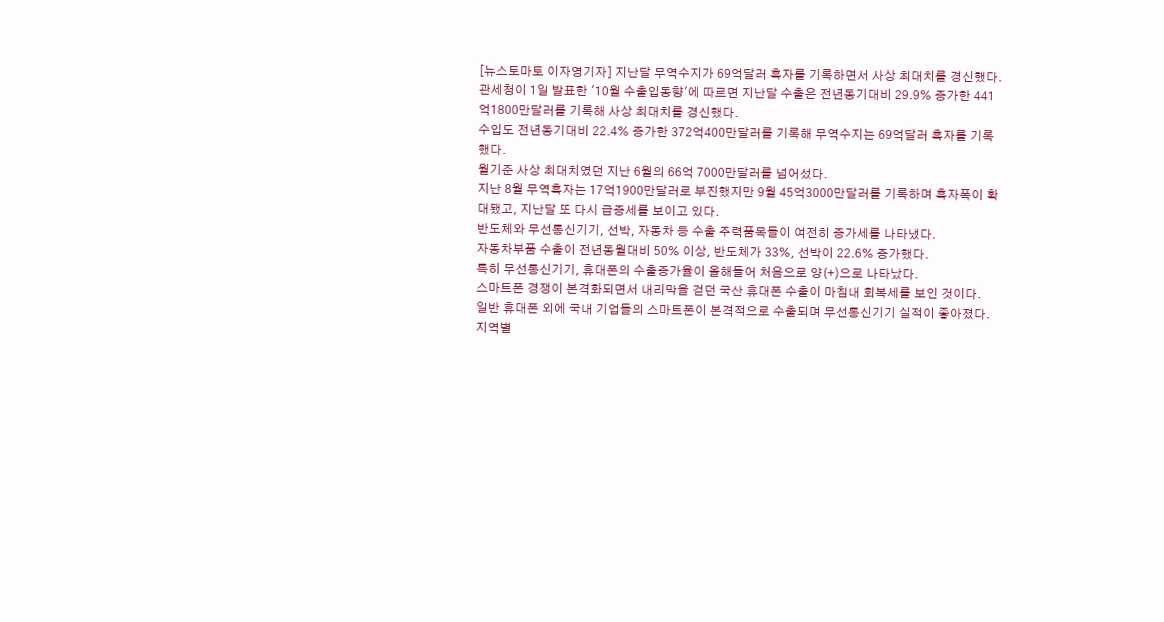[뉴스토마토 이자영기자] 지난달 무역수지가 69억달러 흑자를 기록하면서 사상 최대치를 경신했다.
관세청이 1일 발표한 '10월 수출입동향'에 따르면 지난달 수출은 전년동기대비 29.9% 증가한 441억1800만달러를 기록해 사상 최대치를 경신했다.
수입도 전년동기대비 22.4% 증가한 372억400만달러를 기록해 무역수지는 69억달러 흑자를 기록했다.
월기준 사상 최대치였던 지난 6월의 66억 7000만달러를 넘어섰다.
지난 8월 무역흑자는 17억1900만달러로 부진했지만 9월 45억3000만달러를 기록하며 흑자폭이 확대됐고, 지난달 또 다시 급증세를 보이고 있다.
반도체와 무선통신기기, 선박, 자동차 등 수출 주력품목들이 여전히 증가세를 나타냈다.
자동차부품 수출이 전년동월대비 50% 이상, 반도체가 33%, 선박이 22.6% 증가했다.
특히 무선통신기기, 휴대폰의 수출증가율이 올해들어 처음으로 양(+)으로 나타났다.
스마트폰 경쟁이 본격화되면서 내리막을 걷던 국산 휴대폰 수출이 마침내 회복세를 보인 것이다.
일반 휴대폰 외에 국내 기업들의 스마트폰이 본격적으로 수출되며 무선통신기기 실적이 좋아졌다.
지역별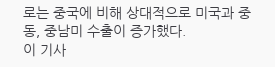로는 중국에 비해 상대적으로 미국과 중동, 중남미 수출이 증가했다.
이 기사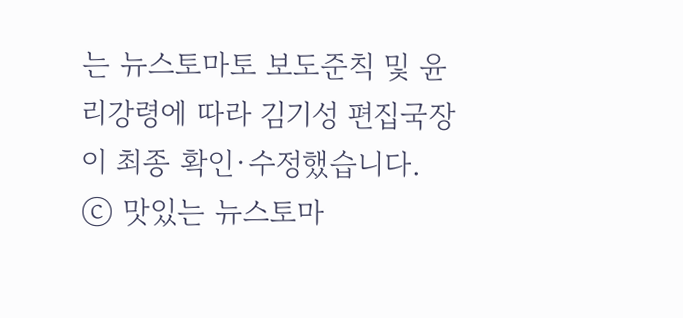는 뉴스토마토 보도준칙 및 윤리강령에 따라 김기성 편집국장이 최종 확인·수정했습니다.
ⓒ 맛있는 뉴스토마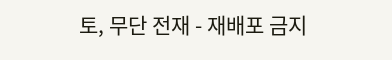토, 무단 전재 - 재배포 금지